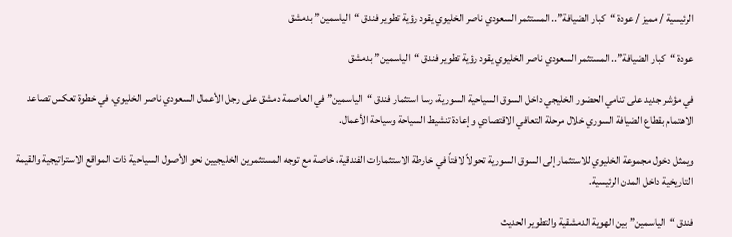الرئيسية / مميز / عودة “كبار الضيافة”.. المستثمر السعودي ناصر الخليوي يقود رؤية تطوير فندق “الياسمين” بدمشق

عودة “كبار الضيافة”.. المستثمر السعودي ناصر الخليوي يقود رؤية تطوير فندق “الياسمين” بدمشق

في مؤشر جديد على تنامي الحضور الخليجي داخل السوق السياحية السورية، رسا استثمار فندق “الياسمين” في العاصمة دمشق على رجل الأعمال السعودي ناصر الخليوي، في خطوة تعكس تصاعد الاهتمام بقطاع الضيافة السوري خلال مرحلة التعافي الاقتصادي وإعادة تنشيط السياحة وسياحة الأعمال.

ويمثل دخول مجموعة الخليوي للاستثمار إلى السوق السورية تحولاً لافتاً في خارطة الاستثمارات الفندقية، خاصة مع توجه المستثمرين الخليجيين نحو الأصول السياحية ذات المواقع الاستراتيجية والقيمة التاريخية داخل المدن الرئيسية.

فندق “الياسمين” بين الهوية الدمشقية والتطوير الحديث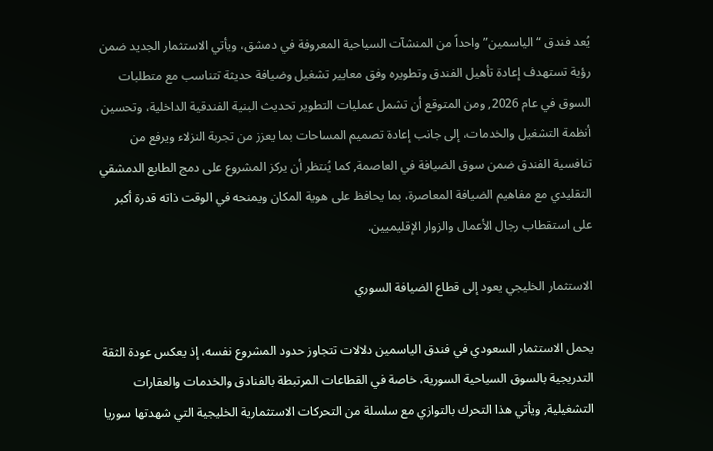يُعد فندق “الياسمين” واحداً من المنشآت السياحية المعروفة في دمشق، ويأتي الاستثمار الجديد ضمن رؤية تستهدف إعادة تأهيل الفندق وتطويره وفق معايير تشغيل وضيافة حديثة تتناسب مع متطلبات السوق في عام 2026, ومن المتوقع أن تشمل عمليات التطوير تحديث البنية الفندقية الداخلية، وتحسين أنظمة التشغيل والخدمات، إلى جانب إعادة تصميم المساحات بما يعزز من تجربة النزلاء ويرفع من تنافسية الفندق ضمن سوق الضيافة في العاصمة, كما يُنتظر أن يركز المشروع على دمج الطابع الدمشقي التقليدي مع مفاهيم الضيافة المعاصرة، بما يحافظ على هوية المكان ويمنحه في الوقت ذاته قدرة أكبر على استقطاب رجال الأعمال والزوار الإقليميين.

الاستثمار الخليجي يعود إلى قطاع الضيافة السوري

يحمل الاستثمار السعودي في فندق الياسمين دلالات تتجاوز حدود المشروع نفسه، إذ يعكس عودة الثقة التدريجية بالسوق السياحية السورية، خاصة في القطاعات المرتبطة بالفنادق والخدمات والعقارات التشغيلية, ويأتي هذا التحرك بالتوازي مع سلسلة من التحركات الاستثمارية الخليجية التي شهدتها سوريا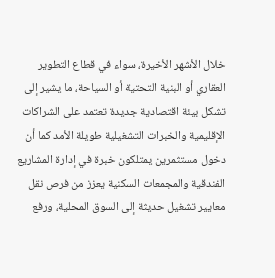خلال الأشهر الأخيرة، سواء في قطاع التطوير العقاري أو البنية التحتية أو السياحة، ما يشير إلى تشكل بيئة اقتصادية جديدة تعتمد على الشراكات الإقليمية والخبرات التشغيلية طويلة الأمد كما أن دخول مستثمرين يمتلكون خبرة في إدارة المشاريع الفندقية والمجمعات السكنية يعزز من فرص نقل معايير تشغيل حديثة إلى السوق المحلية، ورفع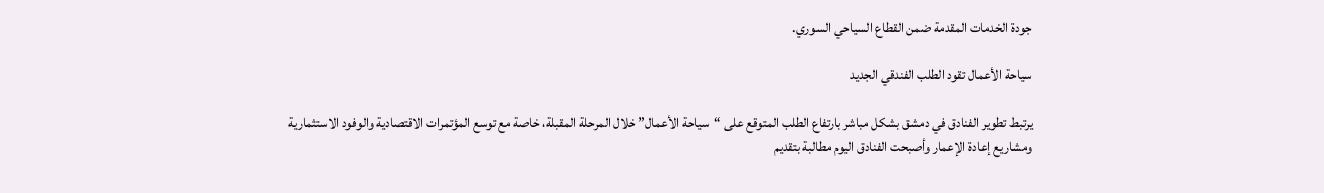جودة الخدمات المقدمة ضمن القطاع السياحي السوري.

سياحة الأعمال تقود الطلب الفندقي الجديد

يرتبط تطوير الفنادق في دمشق بشكل مباشر بارتفاع الطلب المتوقع على “سياحة الأعمال” خلال المرحلة المقبلة، خاصة مع توسع المؤتمرات الاقتصادية والوفود الاستثمارية ومشاريع إعادة الإعمار وأصبحت الفنادق اليوم مطالبة بتقديم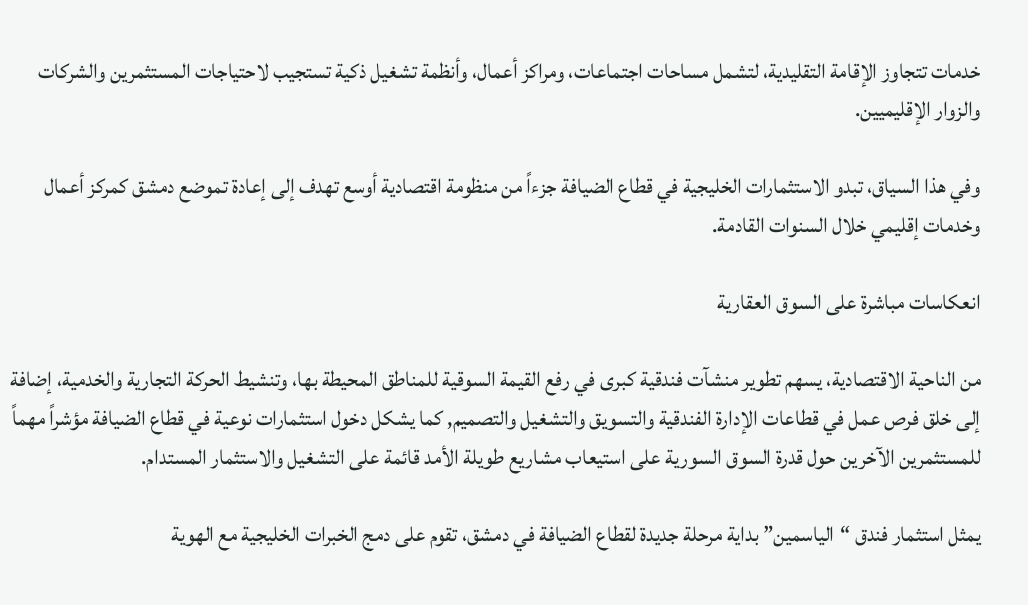خدمات تتجاوز الإقامة التقليدية، لتشمل مساحات اجتماعات، ومراكز أعمال، وأنظمة تشغيل ذكية تستجيب لاحتياجات المستثمرين والشركات والزوار الإقليميين.

وفي هذا السياق، تبدو الاستثمارات الخليجية في قطاع الضيافة جزءاً من منظومة اقتصادية أوسع تهدف إلى إعادة تموضع دمشق كمركز أعمال وخدمات إقليمي خلال السنوات القادمة.

انعكاسات مباشرة على السوق العقارية

من الناحية الاقتصادية، يسهم تطوير منشآت فندقية كبرى في رفع القيمة السوقية للمناطق المحيطة بها، وتنشيط الحركة التجارية والخدمية، إضافة إلى خلق فرص عمل في قطاعات الإدارة الفندقية والتسويق والتشغيل والتصميم, كما يشكل دخول استثمارات نوعية في قطاع الضيافة مؤشراً مهماً للمستثمرين الآخرين حول قدرة السوق السورية على استيعاب مشاريع طويلة الأمد قائمة على التشغيل والاستثمار المستدام.

يمثل استثمار فندق “الياسمين” بداية مرحلة جديدة لقطاع الضيافة في دمشق، تقوم على دمج الخبرات الخليجية مع الهوية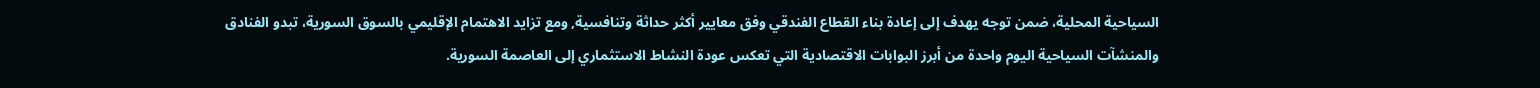السياحية المحلية، ضمن توجه يهدف إلى إعادة بناء القطاع الفندقي وفق معايير أكثر حداثة وتنافسية, ومع تزايد الاهتمام الإقليمي بالسوق السورية، تبدو الفنادق والمنشآت السياحية اليوم واحدة من أبرز البوابات الاقتصادية التي تعكس عودة النشاط الاستثماري إلى العاصمة السورية.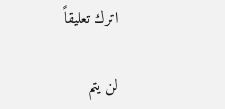اترك تعليقاً

لن يتم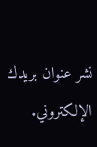نشر عنوان بريدك الإلكتروني.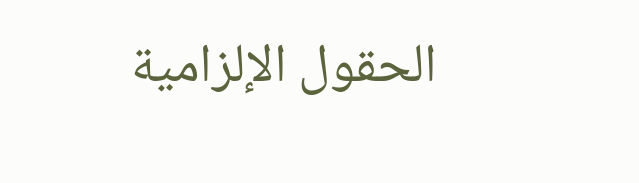الحقول الإلزامية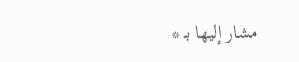مشار إليها بـ *